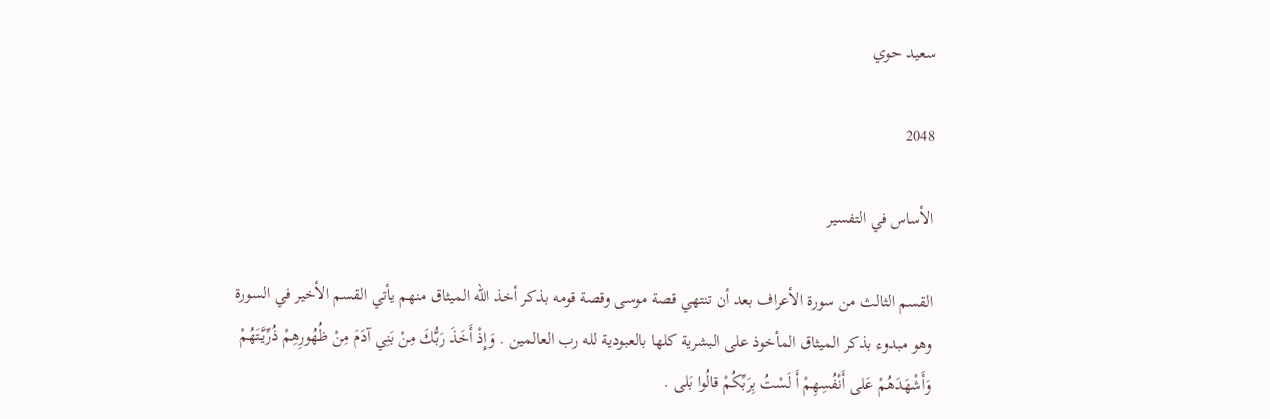سعيد حوي

2048

الأساس في التفسير

القسم الثالث من سورة الأعراف بعد أن تنتهي قصة موسى وقصة قومه بذكر أخذ الله الميثاق منهم يأتي القسم الأخير في السورة وهو مبدوء بذكر الميثاق المأخوذ على البشرية كلها بالعبودية لله رب العالمين . وَإِذْ أَخَذَ رَبُّكَ مِنْ بَنِي آدَمَ مِنْ ظُهُورِهِمْ ذُرِّيَّتَهُمْ وَأَشْهَدَهُمْ عَلى أَنْفُسِهِمْ أَ لَسْتُ بِرَبِّكُمْ قالُوا بَلى .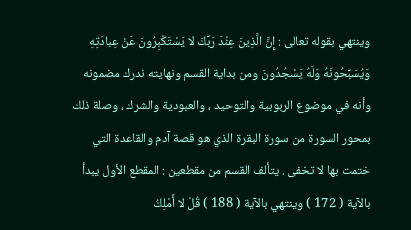وينتهي بقوله تعالى : إِنَّ الَّذِينَ عِنْدَ رَبِّكَ لا يَسْتَكْبِرُونَ عَنْ عِبادَتِهِ وَيُسَبِّحُونَهُ وَلَهُ يَسْجُدُونَ ومن بداية القسم ونهايته ندرك مضمونه وأنه في موضوع الربوبية والتوحيد ، والعبودية والشرك ، وصلة ذلك بمحور السورة من سورة البقرة الذي هو قصة آدم والقاعدة التي ختمت بها لا تخفى . يتألف القسم من مقطعين : المقطع الأول يبدأ بالآية ( 172 ) وينتهي بالآية ( 188 ) قُلْ لا أَمْلِكُ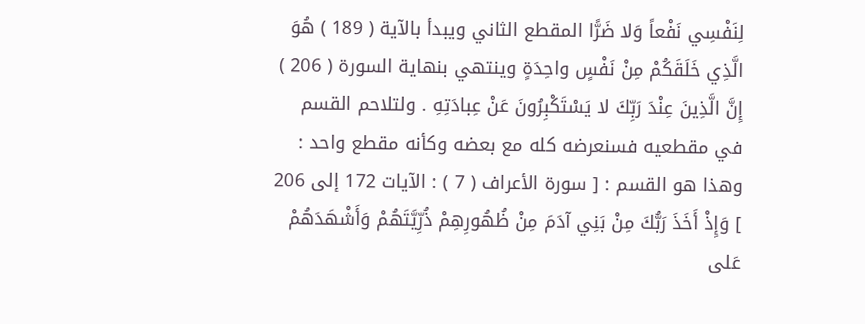لِنَفْسِي نَفْعاً وَلا ضَرًّا المقطع الثاني ويبدأ بالآية ( 189 ) هُوَ الَّذِي خَلَقَكُمْ مِنْ نَفْسٍ واحِدَةٍ وينتهي بنهاية السورة ( 206 ) إِنَّ الَّذِينَ عِنْدَ رَبِّكَ لا يَسْتَكْبِرُونَ عَنْ عِبادَتِهِ . ولتلاحم القسم في مقطعيه فسنعرضه كله مع بعضه وكأنه مقطع واحد : وهذا هو القسم : [ سورة الأعراف ( 7 ) : الآيات 172 إلى 206 ] وَإِذْ أَخَذَ رَبُّكَ مِنْ بَنِي آدَمَ مِنْ ظُهُورِهِمْ ذُرِّيَّتَهُمْ وَأَشْهَدَهُمْ عَلى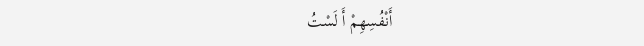أَنْفُسِهِمْ أَ لَسْتُ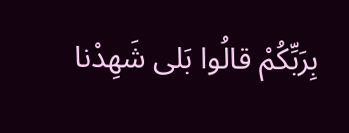بِرَبِّكُمْ قالُوا بَلى شَهِدْنا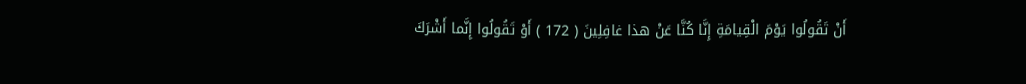أَنْ تَقُولُوا يَوْمَ الْقِيامَةِ إِنَّا كُنَّا عَنْ هذا غافِلِينَ ( 172 ) أَوْ تَقُولُوا إِنَّما أَشْرَكَ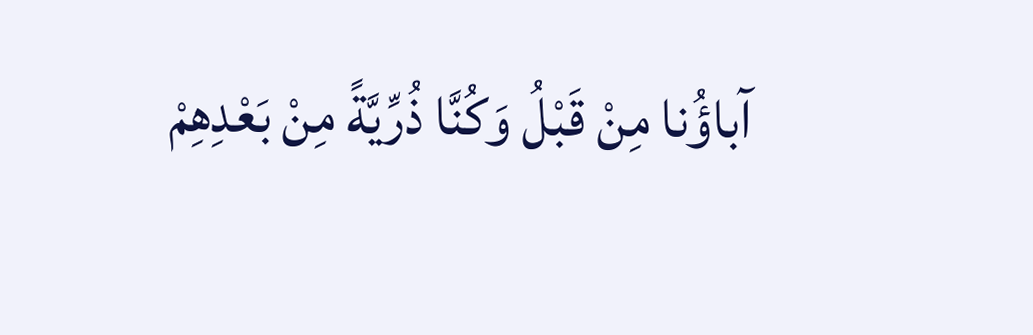آباؤُنا مِنْ قَبْلُ وَكُنَّا ذُرِّيَّةً مِنْ بَعْدِهِمْ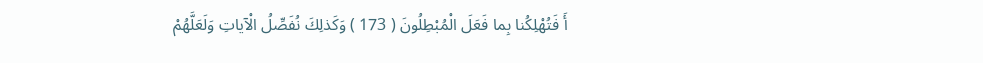أَ فَتُهْلِكُنا بِما فَعَلَ الْمُبْطِلُونَ ( 173 ) وَكَذلِكَ نُفَصِّلُ الْآياتِ وَلَعَلَّهُمْ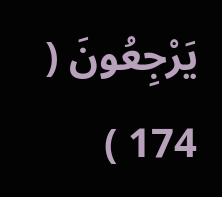يَرْجِعُونَ ( 174 )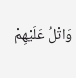وَاتْلُ عَلَيْهِمْ